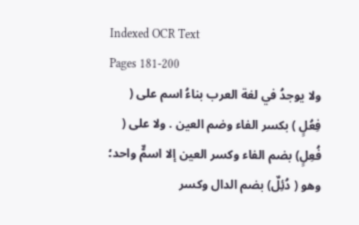Indexed OCR Text
Pages 181-200
ولا يوجدُ في لغة العرب بناءُ اسم على ( فِعُلٍ ) بكسر الفاء وضم العين . ولا على ( فُعِلٍ) بضم الفاء وكسر العين إلا اسمٌّ واحد؛ وهو ( دُئِلٌ) بضم الدال وكسر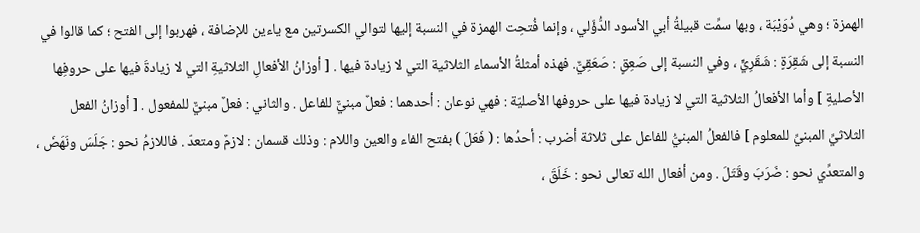الهمزة ؛ وهي دُوَيْبَة ، وبها سمِّت قبيلةُ أبي الأسود الدُّؤَلي ، وإنما فُتحِت الهمزة في النسبة إليها لتوالي الكسرتين مع ياءين للإضافة ، فهربوا إلى الفتح ؛ كما قالوا في النسبة إلى شَقِرَةٍ : شَقَرِيٍّ ، وفي النسبة إلى صَعِقٍ : صَعَقِيٌّ. فهذه أمثلةُ الأسماء الثلاثية التي لا زيادة فيها . [ أوزانُ الأفعالِ الثلاثيةِ التي لا زيادةَ فيها على حروفِها الأصليةِ ] وأما الأفعالُ الثلاثية التي لا زيادة فيها على حروفها الأصليّة : فهي نوعان : أحدهما : فعلٌ مبنيٌّ للفاعل . والثاني : فعلٌ مبنيٌّ للمفعول . [ أوزانُ الفعل الثلاثيِّ المبنيِّ للمعلوم ] فالفعلُ المبنيُّ للفاعل على ثلاثة أضرب : أحدُها : ( فَعَلَ ) بفتح الفاء والعين واللام : وذلك قسمان : لازمٌ ومتعدّ . فاللازمُ نحو : جَلَسَ ونَهَضَ ، والمتعدِّي نحو : ضَرَبَ وقَتَلَ . ومن أفعال الله تعالى نحو : خَلَقَ ،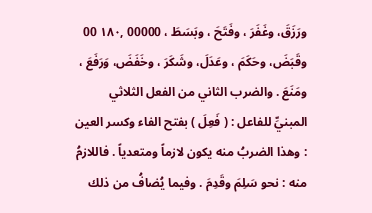ورَزَقَ، وغَفَرَ ، وفَتَحَ ، وبَسَطَ ، 00000 ,١٨٠ 00 وقَبَضَ، وحَكَمَ ، وعَدَلَ، وشَكَرَ ، وخَفَضَ، وَرَفَعَ ، ومَنَعَ . والضرب الثاني من الفعل الثلاثي المبنيِّ للفاعل : ( فَعِلَ ) بفتح الفاء وكسر العين : وهذا الضربُ منه يكون لازماً ومتعدياً . فاللازمُ منه : نحو سَلِمَ وقَدِمَ . وفيما يُضافُ من ذلك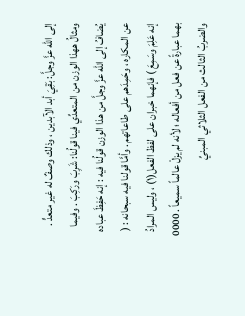إلى الله عزَّ وجلَّ: بَقِيَ أبد الآبدين ، وذلك وصفٌ له غير متعدٍّ . ومثالُ ههذا الوزن من المتعدِّي فينا قولُنا: شَرِبَ ورَكِبَ . وفيما يُضافُ إلى الله عزَّ وجلَّ من هذا الوزن قولُنا فيه : إنه حَفِظَ عباده عن المكاره ، وحَمِدَهم على طاعاتهم . وأمَّا قولنا فيه سبحانه : ( إنه عَلِمَ وسَمِعَ ) فإنهما خبران على لفظ الفعل(١) ، وليس المرادُ بهما عبارةً عن فعل من أفعاله ؛ لأنه لم يزلْ عالماً سميعاً . 0000 والضربُ الثالث من الفعل الثلاثي المبنيِّ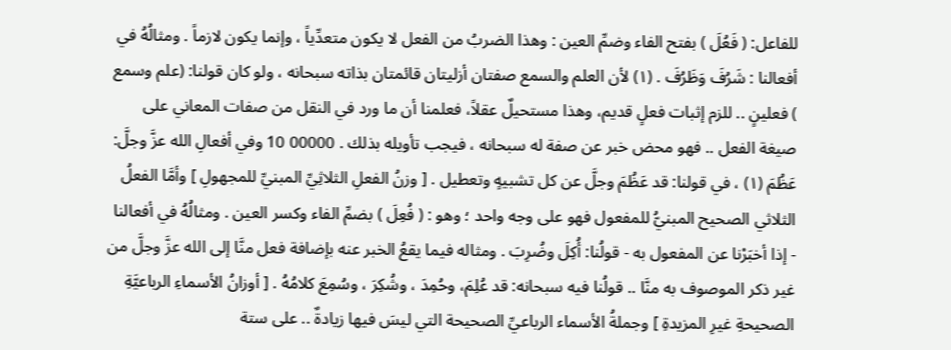للفاعل: ( فَعُلَ ) بفتح الفاء وضمِّ العين : وهذا الضربُ من الفعل لا يكون متعدِّياً ، وإنما يكون لازماً . ومثالُهُ في أفعالنا : شَرُفَ وَظَرُفَ . (١) لأن العلم والسمع صفتان أزليتان قائمتان بذاته سبحانه ، ولو كان قولنا: (علم وسمع ) فعلينٍ .. للزم إثبات فعلٍ قديم، وهذا مستحيلٌ عقلاً، فعلمنا أن ما ورد في النقل من صفات المعاني على صيغة الفعل .. فهو محض خبر عن صفة له سبحانه ، فيجب تأويله بذلك . 00000 10 وفي أفعالِ الله عزَّ وجلَّ: عَظُمَ (١) ، في قولنا: قد عَظُمَ وجلَّ عن كل تشبيهٍ وتعطيل . [ وزنُ الفعلِ الثلاثِيِّ المبنيِّ للمجهولِ ] وأمَّا الفعلُ الثلاثي الصحيح المبنيُّ للمفعول فهو على وجه واحد ؛ وهو : ( فُعِلَ ) بضمِّ الفاء وكسر العين . ومثالُهُ في أفعالنا - إذا أخبَرْنا عن المفعول به - قولُنا: أُكِلَ وضُرِبَ . ومثاله فيما يقعُ الخبر عنه بإضافة فعل منَّا إلى الله عزَّ وجلَّ من غير ذكر الموصوف به منَّا .. قولُنا فيه سبحانه: قد عُلِمَ، وحُمِدَ ، وشُكِرَ ، وسُمِعَ کلامُهُ . [ أوزانُ الأسماءِ الرباعيَّةِ الصحيحةِ غيرِ المزيدةِ ] وجملةُ الأسماء الرباعيِّ الصحيحة التي ليسَ فيها زيادةٌ .. على ستة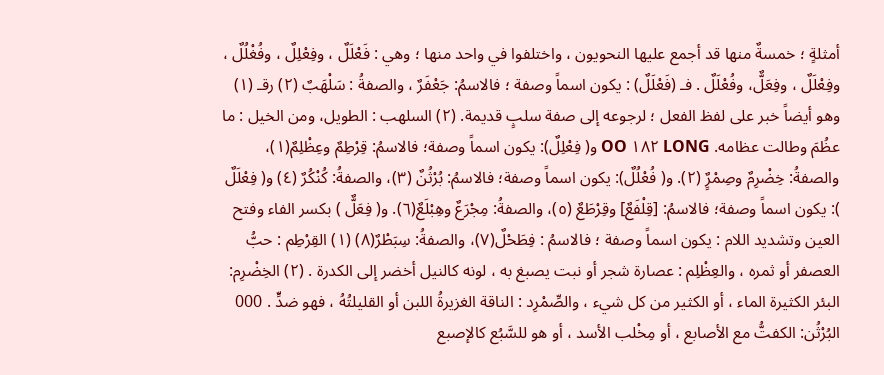أمثلةٍ ؛ خمسةٌ منها قد أجمع عليها النحويون ، واختلفوا في واحد منها ؛ وهي : فَعْلَلٌ ، وفِعْلِلٌ ، وفُغْلُلٌ ، وفِعْلَلٌ ، وفِعَلٌّ، وفُعْلَلٌ . فـ (فَعْلَلٌ) : يكون اسماً وصفة ؛ فالاسمُ: جَعْفَرٌ ، والصفةُ : سَلْهَبٌ (٢) رقـ (١) وهو أيضاً خبر على لفظ الفعل ؛ لرجوعه إلى صفة سلبٍ قديمة. (٢) السلهب : الطويل، ومن الخيل : ما عظُمَ وطالت عظامه. LONG ١٨٢ OO و( فِعْلِلٌ): يكون اسماً وصفة؛ فالاسمُ: قِرْطِمٌ وعِظْلِمٌ(١)، والصفةُ: خِضْرِمٌ وصِمْرٌٍ (٢). و( فُعْلُلٌ): يكون اسماً وصفة؛ فالاسمُ: بُرْثُنٌ (٣)، والصفةُ: كُنْكُرٌ (٤) و( فِعْلَلٌ ): يكون اسماً وصفة؛ فالاسمُ: [قِلْفَعٌ] وقِرْطَعٌ (٥)، والصفةُ: مِجْرَعٌ وهِبْلَعٌ(٦). و( فِعَلٌّ ) بكسر الفاء وفتح العين وتشديد اللام : يكون اسماً وصفة ؛ فالاسمُ : فِطَحْلٌ(٧)، والصفةُ: سِبَطْرٌ(٨) (١) القِرْطِم : حبُّ العصفر أو ثمره ، والعِظْلِم : عصارة شجر أو نبت يصبغ به ، لونه كالنيل أخضر إلى الكدرة . (٢) الخِضْرِم: البئر الكثيرة الماء ، أو الكثير من كل شيء ، والصِّمْرِد : الناقة الغزيرةُ اللبن أو القليلتُهُ ، فهو ضدٍّ . 000 البُرْثُن: الكفتُّ مع الأصابع ، أو مِخْلب الأسد ، أو هو للسَّبُع كالإصبع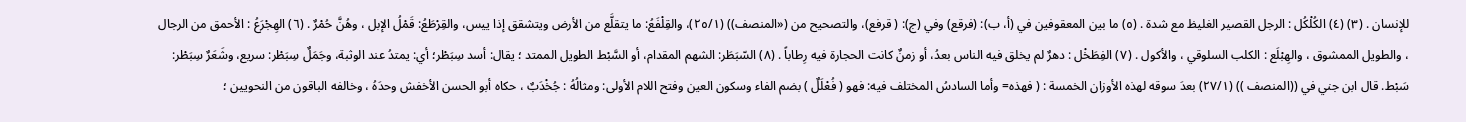للإنسان . (٣) (٤) الكُلْكُل : الرجل القصير الغليظ مع شدة . (٥) ما بين المعقوفين في (أ، ب): (فرقع) وفي (ج): ( قرفع)، والتصحيح من («المنصف)) (٢٥/١)، والقِلْفَعُ: ما يتقلَّع من الأرض ويتشقق إذا ييس، والقِرْطَعُ: قَمْلُ الإبل ، وهُنَّ حُمْرٌ . (٦) الهِجْرَعُ : الأحمق من الرجال ، والطويل الممشوق ، والهِبْلَع : الكلب السلوقي ، والأكول . (٧) الفِطَخْل : دهرٌ لم يخلق فيه الناس بعدُ، أو زمنٌ كانت الحجارة فيه رِطاباً . (٨) السّبَطَر: الشهم المقدام، أو السَّبْط الطويل الممتد ؛ يقال: أسد سِبَطْر؛ أي: يمتدُ عند الوثبة، وجَمَلٌ سِبَطْر: سريع، وشَعَرٌ سِبَطْر: سَبْط. قال ابن جني في ((المنصف )) (٢٧/١) بعدَ سوقه لهذه الأوزان الخمسة : ( فهذه= وأما السادسُ المختلف فيه: فهو ( فُعْلَلٌ ) بضم الفاء وسكون العين وفتح اللام الأولى: ومثالُهُ : جُخْدَبٌ ، حكاه أبو الحسن الأخفش وحدَهُ ، وخالفه الباقون من النحويين ؛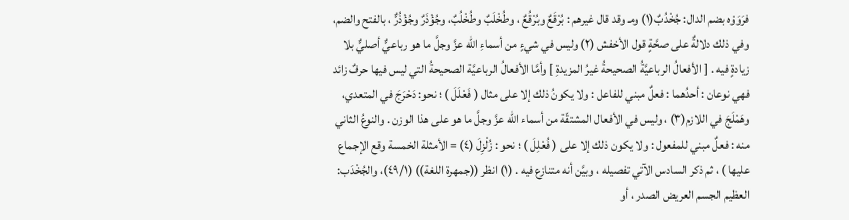فرَوَوْه بضم الدال: جُخْدُبٌ(١) ومـ وقد قال غيرهم : بُرْقَعٌ وبُرْقُعٌ ، وطُخْلَبٌ وطُخْلُبٌ، وجُؤْذَرٌ وجُؤْذُرٌّ ، بالفتح والضم، وفي ذلك دلالةٌ على صحَّةٍ قول الأخفش (٢) وليس في شيءٍ من أسماءِ الله عزَّ وجلَّ ما هو رباعيٌّ أصليٌّ بلا زيادةٍ فيه . [ الأفعالُ الرباعيَّةُ الصحيحةُ غيرُ المزيدةِ ] وأمَّا الأفعالُ الرباعيَّة الصحيحةُ التي ليس فيها حرفٌ زائد فهي نوعان : أحدُهما : فعلٌ مبني للفاعل : ولا يكونُ ذلك إلا على مثال ( فَعْلَلَ ) ؛ نحو: دَحْرَجَ في المتعدي، وهَمْلَجَ في اللازم(٣) ، وليس في الأفعال المشتقّة من أسماء الله عزَّ وجلَّ ما هو على هذا الوزن . والنوعُ الثاني منه : فعلٌ مبني للمفعول : ولا يكون ذلك إلا على ( فُعْلِلَ ) ؛ نحو : زُلْزِلَ (٤) = الأمثلة الخمسة وقع الإجماع عليها ) ، ثم ذكر السادس الآتي تفصيله ، وبيَّن أنه متنازع فيه . (١) انظر ((جمهرة اللغة)) (٤٩/١)، والجُخْدَب: العظيم الجسم العريض الصدر ، أو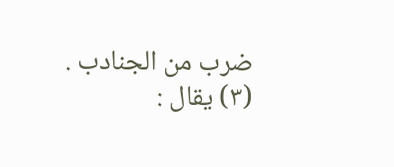ضرب من الجنادب . (٣) يقال :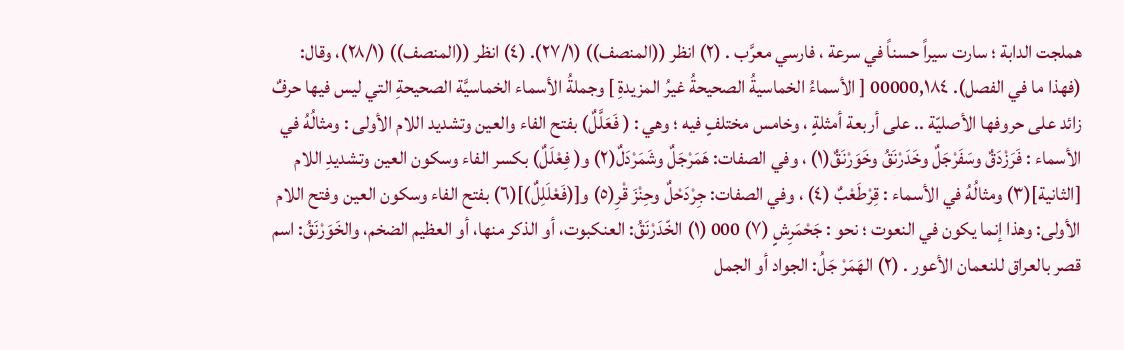هملجت الدابة ؛ سارت سيراً حسناً في سرعة ، فارسي معرَّب . (٢) انظر ((المنصف)) (٢٧/١). (٤) انظر ((المنصف)) (٢٨/١)، وقال: (فهذا ما في الفصل). 00000,١٨٤ [ الأسماءُ الخماسيةُ الصحيحةُ غيرُ المزيدةِ ] وجملةُ الأسماء الخماسيَّة الصحيحةِ التي ليس فيها حرفٌ زائد على حروفها الأصليّة .. على أربعة أمثلةٍ ، وخامس مختلفٍ فيه ؛ وهي : ( فَعَلَّلٌ) بفتح الفاء والعين وتشديد اللام الأولى : ومثالُهُ في الأسماء : فَرَزْدَقٌ وسَفَرْجَلٌ وخَدَرْنَقُ وخَوَرْنَقٌ(١) ، وفي الصفات: هَمَرْجَلٌ وشَمَرْدَلٌ(٢) و( فِعْلَلٌ) بكسر الفاء وسكون العين وتشديدِ اللام [الثانية](٣) ومثالُهُ في الأسماء : قِرْطَعْبٌ (٤) ، وفي الصفات: جِرْدَحْلٌ وحِنْزَ قْرِ(٥) و[(فَعْلَلِلٌ)](٦) بفتح الفاء وسكون العين وفتح اللام الأولى: وهذا إنما يكون في النعوت ؛ نحو : جَحْمَرِشٍ (٧) 000 (١) الخّدَرْنَقُ: العنكبوت، أو الذكر منها، أو العظيم الضخم، والخَوَرْنَقُ: اسم قصر بالعراق للنعمان الأعور . (٢) الهَمَرْ جَلُ: الجواد أو الجمل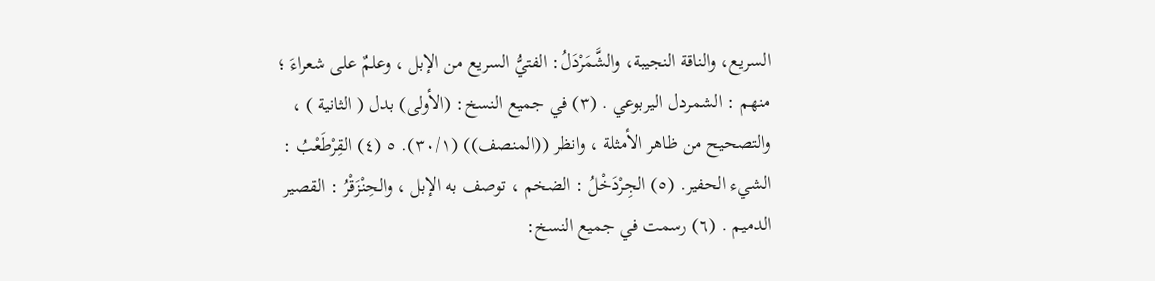السريع، والناقة النجيبة، والشَّمَرْدَلُ: الفتيُّ السريع من الإبل ، وعلمٌ على شعراءَ ؛ منهم : الشمردل اليربوعي . (٣) في جميع النسخ: (الأولى) بدل ( الثانية ) ، والتصحيح من ظاهر الأمثلة ، وانظر ((المنصف)) (٣٠/١). ٥ (٤) القِرْطَعْبُ : الشيء الحفير. (٥) الجِرْدَخْلُ : الضخم ، توصف به الإبل ، والحِنْزَقْرُ : القصير الدميم . (٦) رسمت في جميع النسخ: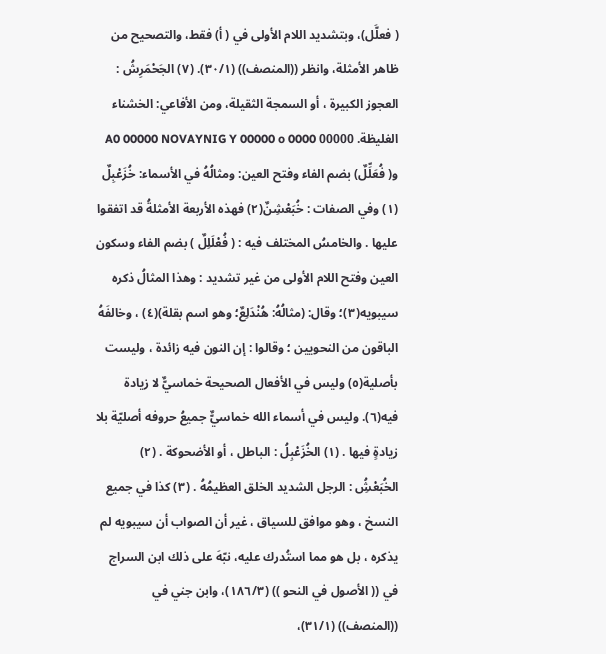( فعلَّل)، وبتشديد اللام الأولى في ( أ) فقط، والتصحيح من ظاهر الأمثلة، وانظر ((المنصف)) (٣٠/١). (٧) الجَحْمَرِشُ : العجوز الكبيرة ، أو السمجة الثقيلة، ومن الأفاعي: الخشناء الغليظة. 00000 A0 00000 NOVAYNIG Y 00000 o 0000 و( فُعَلِّلٌ) بضم الفاء وفتح العين: ومثالُهُ في الأسماء: خُزَعْبِلٌ (١) وفي الصفات : خُبَعْشِنٌ(٢) فهذه الأربعة الأمثلةُ قد اتفقوا عليها . والخامسُ المختلف فيه : ( فُعْلَلِلٌ ) بضم الفاء وسكون العين وفتح اللام الأولى من غير تشديد : وهذا المثالُ ذكره سيبويه(٣)؛ وقال: (مثالُهُ: هُنْدَلِعٌ؛ وهو اسم بقلة)(٤) ، وخالفَهُ الباقون من النحويين ؛ وقالوا : إن النون فيه زائدة ، وليست بأصلية(٥) وليس في الأفعال الصحيحة خماسيٌّ لا زيادة فيه(٦). وليس في أسماء الله خماسيٌّ جميعُ حروفه أصليّة بلا زيادةٍ فيها . (١) الخُزَعْبِلُ : الباطل ، أو الأضحوكة . (٢) الخُبَعْشُِ : الرجل الشديد الخلق العظيمُهُ . (٣) كذا في جميع النسخ ، وهو موافق للسياق ، غير أن الصواب أن سيبويه لم يذكره ، بل هو مما استُدرك عليه، نبّهَ على ذلك ابن السراج في (( الأصول في النحو )) (١٨٦/٣)، وابن جني في ((المنصف)) (٣١/١)،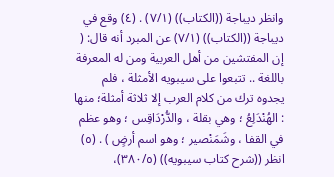وانظر ديباجة ((الكتاب)) (٧/١) . (٤) وقع في ديباجة ((الكتاب)) (٧/١) عن المبرد أنه قال: ( إن المفتشين من أهل العربية ومن له المعرفة باللغة .. تتبعوا على سيبويه الأمثلة ، فلم يجدوه ترك من كلام العرب إلا ثلاثة أمثلة؛ منها : الهُنْدَلِعُ ؛ وهي بقلة ، والدُّرْدَاقِس ؛ وهو عظم في القفا ، وشَمَنْصير ؛ وهو اسم أرضٍ ) . (٥) انظر ((شرح كتاب سيبويه)) (٣٨٠/٥)،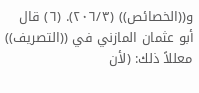و((الخصائص)) (٢٠٦/٣). (٦) قال أبو عثمان المازني في ((التصريف)) معللاً ذلك: (لأن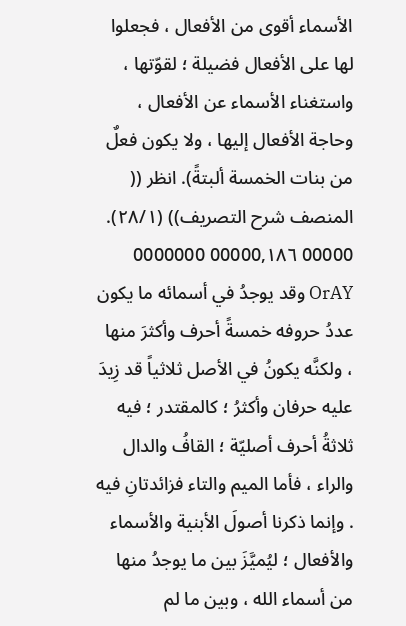الأسماء أقوى من الأفعال ، فجعلوا لها على الأفعال فضيلة ؛ لقوّتها ، واستغناء الأسماء عن الأفعال ، وحاجة الأفعال إليها ، ولا يكون فعلٌ من بنات الخمسة ألبتةً). انظر (( المنصف شرح التصريف)) (٢٨/١). 00000 00000,١٨٦ 0000000 OrAY وقد يوجدُ في أسمائه ما يكون عددُ حروفه خمسةً أحرف وأكثرَ منها ، ولكنَّه يكونُ في الأصل ثلاثياً قد زِيدَ عليه حرفان وأكثرُ ؛ كالمقتدر ؛ فيه ثلاثةُ أحرف أصليّة ؛ القافُ والدال والراء ، فأما الميم والتاء فزائدتانِ فيه . وإنما ذكرنا أصولَ الأبنية والأسماء والأفعال ؛ ليُميَّزَ بين ما يوجدُ منها من أسماء الله ، وبين ما لم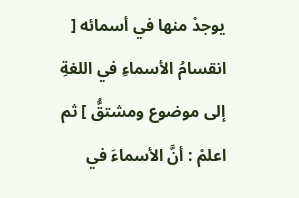يوجدْ منها في أسمائه [ انقسامُ الأسماءِ في اللغةِ إلى موضوع ومشتقُّ ] ثم اعلمْ : أنَّ الأسماءَ في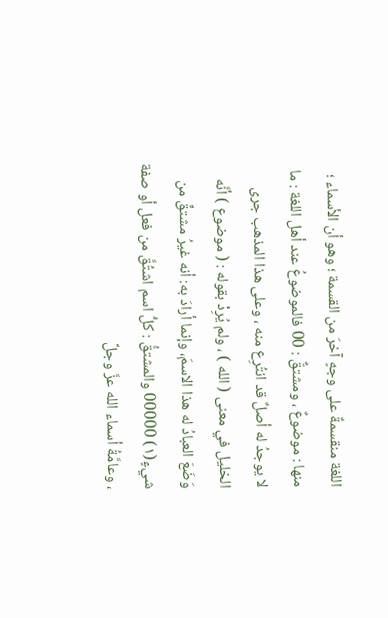اللغة منقسمةٌ على وجهٍ آخرَ من القسمة ؛ وهو أن الأسماء ؛ منها : موضوعٌ ، ومشتقٌّ : 00 فالموضوعُ عند أهل اللغة : ما لا يوجدُ له أصلٌ قد انتُرِع منه ، وعلى هذا المذهب جرى الخليل في معنى ( الله ) ، ولم يُرِدْ بقوله : ( موضوع ) أنَّه وَضَعَ العبادُ له هذا الاسمَ، وإنما أرادَ به: أنه غيرُ مشتقٍّ من شيءٍ(١) 00000 والمشتقُّ : كلُّ اسم اشتُقَّ من فعل أو صفة ، وعامَّةُ أسماء الله عزَّ وجلَّ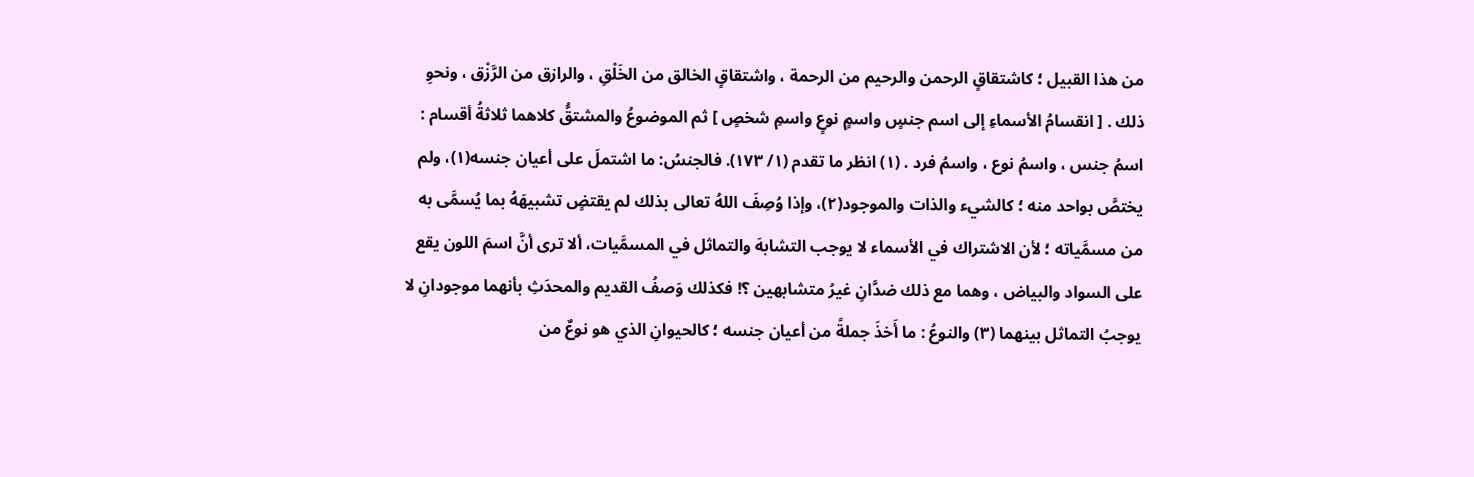من هذا القبيل ؛ كاشتقاقٍ الرحمن والرحيم من الرحمة ، واشتقاقٍ الخالق من الخَلْقِ ، والرازق من الرَّزْق ، ونحوِ ذلك . [ انقسامُ الأسماءِ إلى اسم جنسٍ واسمٍ نوعٍ واسمِ شخصٍ ] ثم الموضوعُ والمشتقُّ كلاهما ثلاثةُ أقسام : اسمُ جنس ، واسمُ نوع ، واسمُ فرد . (١) انظر ما تقدم (١/ ١٧٣). فالجنسُ: ما اشتملَ على أعيان جنسه(١)، ولم يختصَّ بواحد منه ؛ كالشيء والذات والموجود(٢)، وإذا وُصِفَ اللهُ تعالى بذلك لم يقتضٍ تشبيهَهُ بما يُسمَّى به من مسمَّياته ؛ لأن الاشتراك في الأسماء لا يوجب التشابهَ والتماثل في المسمَّيات، ألا ترى أنَّ اسمَ اللون يقع على السواد والبياض ، وهما مع ذلك ضدَّانِ غيرُ متشابهين ؟! فكذلك وَصفُ القديم والمحدَثِ بأنهما موجودانِ لا يوجبُ التماثل بينهما (٣) والنوعُ : ما أَخذَ جملةً من أعيان جنسه ؛ كالحيوانِ الذي هو نوعٌ من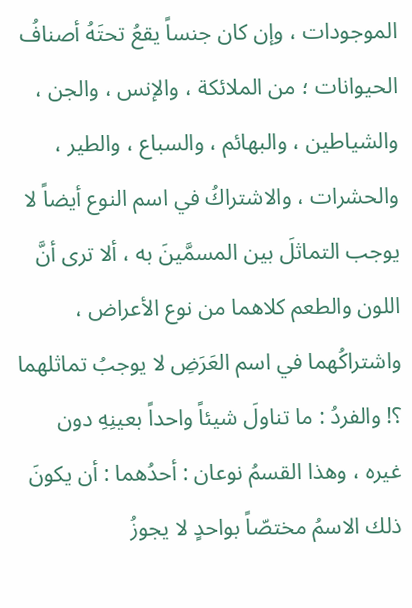الموجودات ، وإن كان جنساً يقعُ تحتَهُ أصنافُ الحيوانات ؛ من الملائكة ، والإنس ، والجن ، والشياطين ، والبهائم ، والسباع ، والطير ، والحشرات ، والاشتراكُ في اسم النوع أيضاً لا يوجب التماثلَ بين المسمَّينَ به ، ألا ترى أنَّ اللون والطعم كلاهما من نوع الأعراض ، واشتراكُهما في اسم العَرَضِ لا يوجبُ تماثلهما ؟! والفردُ : ما تناولَ شيئاً واحداً بعينِهِ دون غيره ، وهذا القسمُ نوعان : أحدُهما : أن يكونَ ذلك الاسمُ مختصّاً بواحدٍ لا يجوزُ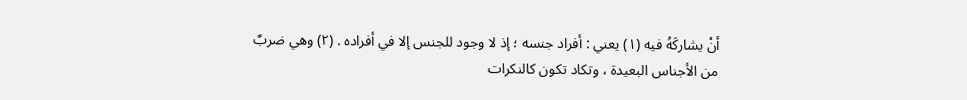أنْ يشاركَهُ فيه (١) يعني : أفراد جنسه ؛ إذ لا وجود للجنس إلا في أفراده . (٢) وهي ضربٌ من الأجناس البعيدة ، وتكاد تكون كالنكرات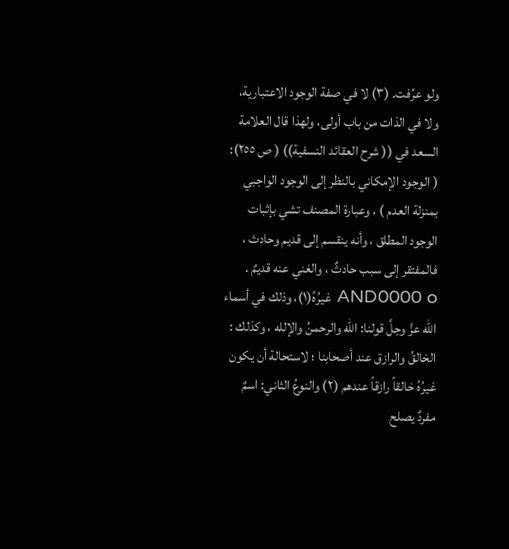ولو عرِّفت. (٣) لا في صفة الوجود الاعتبارية، ولا في الذات من باب أولى، ولهذا قال العلامة السعد في (( شرح العقائد النسفية)) ( ص ٢٥٥): ( الوجود الإمكاني بالنظر إلى الوجود الواجبي بمنزلة العدم ) ، وعبارة المصنف تشي بإثبات الوجود المطلق ، وأنه ينقسم إلى قديم وحادث ، فالمفتقر إلى سبب حادثٌ ، والغني عنه قديمٌ . AND0000 o غيرُهُ(١)، وذلك في أسماء الله عزَّ وجلَّ قولنا: الله والرحمنُ والإلله ، وكذلك : الخالقُ والرازق عند أصحابنا ؛ لاستحالة أن يكون غيرُهُ خالقاً رازقاً عندهم (٢) والنوعُ الثاني: اسمٌ مفردٌ يصلح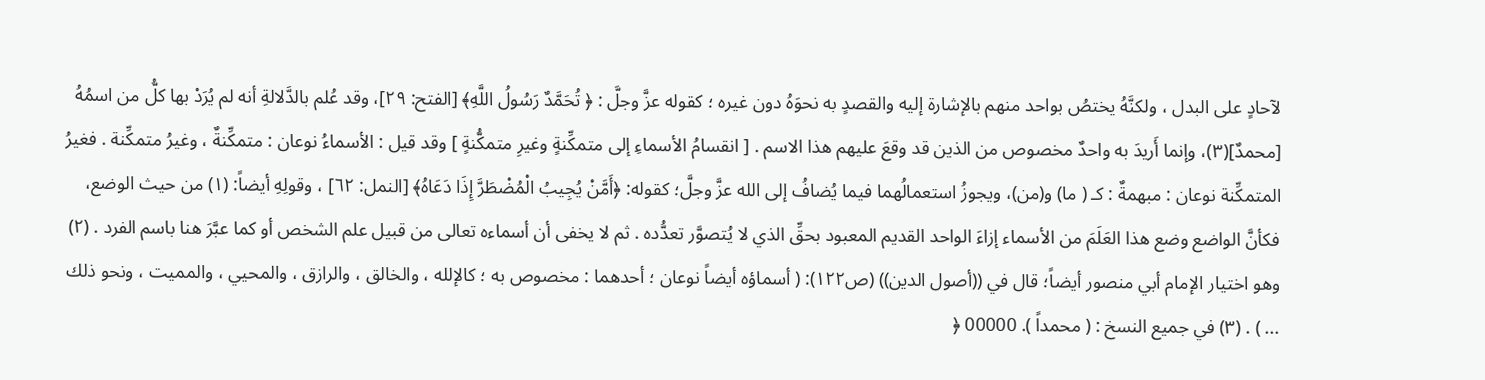لآحادٍ على البدل ، ولكنَّهُ يختصُ بواحد منهم بالإشارة إليه والقصدٍ به نحوَهُ دون غيره ؛ كقوله عزَّ وجلَّ : ﴿ تُحَمَّدٌ رَسُولُ اللَّهِ﴾ [الفتح: ٢٩]، وقد عُلم بالدَّلالةِ أنه لم يُرَدْ بها كلُّ من اسمُهُ [محمدٌ](٣)، وإنما أَريدَ به واحدٌ مخصوص من الذين قد وقعَ عليهم هذا الاسم . [ انقسامُ الأسماءِ إلى متمكِّنةٍ وغيرِ متمكُّنةٍ ] وقد قيل : الأسماءُ نوعان : متمكِّنةٌ ، وغيرُ متمكِّنة . فغيرُ المتمكِّنة نوعان : مبهمةٌ : كـ ( ما) و(من)، ويجوزُ استعمالُهما فيما يُضافُ إلى الله عزَّ وجلَّ؛ كقوله: ﴿أَمَّنْ يُجِيبُ الْمُضْطَرَّ إِذَا دَعَاهُ﴾ [النمل: ٦٢] ، وقولِهِ أيضاً: (١) من حيث الوضع، فكأنَّ الواضع وضع هذا العَلَمَ من الأسماء إزاءَ الواحد القديم المعبود بحقِّ الذي لا يُتصوَّر تعدُّده . ثم لا يخفى أن أسماءه تعالى من قبيل علم الشخص أو كما عبَّرَ هنا باسم الفرد . (٢) وهو اختيار الإمام أبي منصور أيضاً؛ قال في ((أصول الدين)) (ص١٢٢): ( أسماؤه أيضاً نوعان ؛ أحدهما : مخصوص به ؛ كالإلله ، والخالق ، والرازق ، والمحيي ، والمميت ، ونحو ذلك ... ) . (٣) في جميع النسخ : ( محمداً ). 00000 ﴿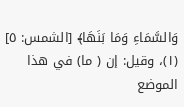وَالسَّمَاءِ وَمَا بَنَهَا﴾ [الشمس: ٥] (١)، وقيل: إن ( ما) في هذا الموضع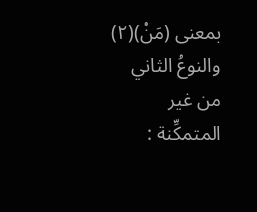بمعنى (مَنْ)(٢) والنوعُ الثاني من غير المتمكِّنة :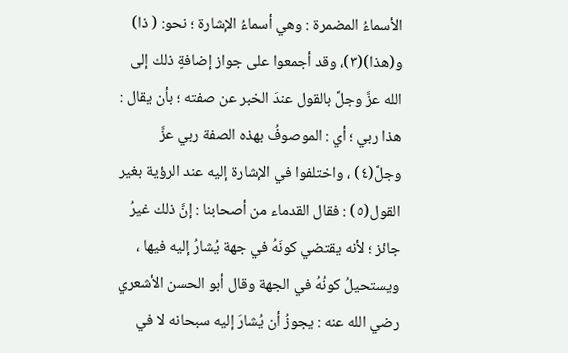الأسماءُ المضمرة : وهي أسماءُ الإشارة ؛ نحو: ( ذا) و(هذا)(٣)، وقد أجمعوا على جواز إضافةٍ ذلك إلى الله عزَّ وجلَّ بالقول عندَ الخبر عن صفته ؛ بأن يقال : هذا ربي ؛ أي : الموصوفُ بهذه الصفة ربي عزَّ وجلَّ(٤) ، واختلفوا في الإشارة إليه عند الرؤية بغير القول(٥) : فقال القدماء من أصحابنا : إنَّ ذلك غيرُ جائز ؛ لأنه يقتضي كونَهُ في جهة يُشارُ إليه فيها ، ويستحيلُ كونُهُ في الجهة وقال أبو الحسن الأشعري رضي الله عنه : يجوزُ أن يُشارَ إليه سبحانه لا في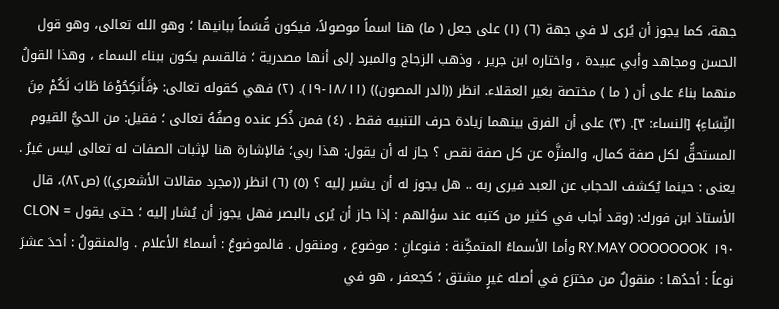جهة، كما يجوز أن يُرى لا في جهة (٦) (١) على جعل ( ما) هنا اسماً موصولاً، فيكون قُسَماً ببانيها ؛ وهو الله تعالى، وهو قول الحسن ومجاهد وأبي عبيدة ، واختاره ابن جرير ، وذهب الزجاج والمبرد إلى أنها مصدرية ؛ فالقسم يكون ببناء السماء ، وهذا القولُ منهما بناءً على أن ( ما ) مختصة بغير العقلاء. انظر ((الدر المصون)) (١٨/١١-١٩). (٢) فهي كقوله تعالى: ﴿فَأَنكِحُوْمَا طَابَ لَكُمْ مِنَ النِّسَاءِ﴾ [النساء: ٣]. (٣) على أن الفرق بينهما زيادة حرف التنبيه فقط . (٤) فمن ذُكر عنده وصفُهُ تعالى ؛ فقيل: من الحيُّ القيوم المستحقُّ لكل صفة كمال، والمنزَّه عن كل صفة نقص ؟ جاز له أن يقول: هذا ربي؛ فالإشارة هنا لإثبات الصفات له تعالى ليس غیرُ . يعنى : حينما يُكشف الحجاب عن العبد فيرى ربه .. هل يجوز له أن يشير إليه ؟ (٥) (٦) انظر ((مجرد مقالات الأشعري)) (ص٨٢)، قال الأستاذ ابن فورك: (وقد أجاب في كثير من كتبه عند سؤالهم : إذا جاز أن يُرى بالبصر فهل يجوز أن يُشار إليه ؛ حتى يقول = CLON ١٩٠ RY.MAY OOOOOOOK وأما الأسماءُ المتمكِّنة : فنوعانِ : موضوع ، ومنقول . فالموضوعُ : أسماءُ الأعلام . والمنقولُ : أحدَ عشرَ نوعاً : أحدُها : منقولٌ من مخترَع في أصله غيرٍ مشتق ؛ كجعفر ، هو في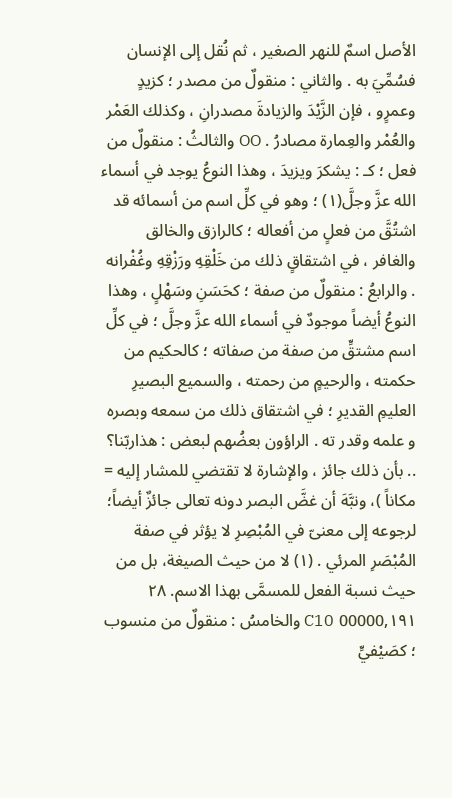الأصل اسمٌ للنهر الصغير ، ثم نُقل إلى الإنسان فسُمِّيَ به . والثاني : منقولٌ من مصدر ؛ كزيدٍ وعمرٍو ، فإن الزَّيْدَ والزيادةَ مصدرانِ ، وكذلك العَمْر والعُمْر والعِمارة مصادرُ . OO والثالثُ : منقولٌ من فعل ؛ كـ : يشكرَ ويزيدَ ، وهذا النوعُ يوجد في أسماء الله عزَّ وجلَّ(١) ؛ وهو في كلِّ اسم من أسمائه قد اشتُقَّ من فعلٍ من أفعاله ؛ كالرازق والخالق والغافر ، في اشتقاقٍ ذلك من خَلْقِهِ ورَزْقِهِ وغُفْرانه . والرابعُ : منقولٌ من صفة ؛ كحَسَنِ وسَهْلٍ ، وهذا النوعُ أيضاً موجودٌ في أسماء الله عزَّ وجلَّ ؛ في كلِّ اسم مشتقٍّ من صفة من صفاته ؛ کالحكيم من حكمته ، والرحيمٍ من رحمته ، والسميع البصيرِ العليمِ القديرِ ؛ في اشتقاق ذلك من سمعه وبصره و علمه وقدر ته . الراؤون بعضُهم لبعض : هذاربّنا؟ .. بأن ذلك جائز ، والإشارة لا تقتضي للمشار إليه = مكاناً )، ونبَّهَ أن غضَّ البصر دونه تعالى جائزٌ أيضاً؛ لرجوعه إلى معنىّ في المُبْصِرِ لا يؤثر في صفة المُبْصَرِ المرئي . (١) لا من حيث الصيغة، بل من حيث نسبة الفعل للمسمَّى بهذا الاسم. ٢٨ 00000,١٩١ C10 والخامسُ : منقولٌ من منسوب ؛ كصَيْفيٍّ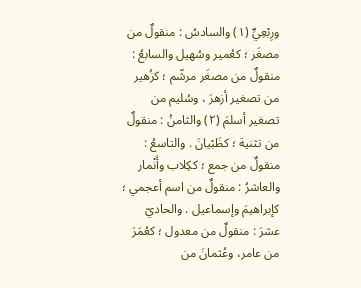ورِبْعِيٍّ (١) والسادسُ : منقولٌ من مصغَر ؛ كعُمير وسُهيل والسابعُ : منقولٌ من مصغَر مرشّم ؛ كزُهير من تصغير أزهرَ ، وسُليم من تصغير أسلمَ (٢) والثامنُ : منقولٌ من تثنية ؛ كظَبْيانَ . والتاسعُ : منقولٌ من جمع ؛ ككِلاب وأَنْمار والعاشرُ : منقولٌ من اسم أعجمي ؛ كإبراهيمَ وإسماعيل . والحاديّ عشرَ : منقولٌ من معدول ؛ كعُمَرَ من عامر، وعُثمانَ من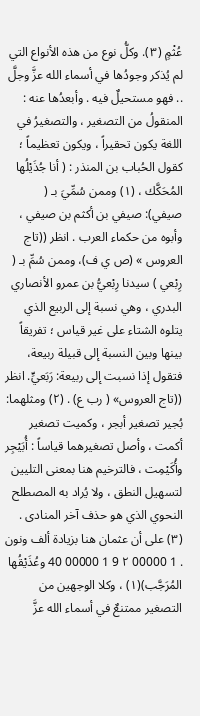عُثْمٍ (٣). وكلُّ نوع من هذه الأنواع التي لم يُذكر وجودُها في أسماء الله عزَّ وجلَّ .. فهو مستحيلٌ فيه . وأبعدُها عنه : المنقولُ من التصغير ، والتصغيرُ في اللغة يكون تحقيراً ، ويكون تعظيماً ؛ كقول الحُباب بن المنذر : ( أنا جُذَيْلُها المُحَكَّك ، (١) وممن سُمِّيَ بـ ( صيفي): صيفي بن أكثم بن صيفي ، وأبوه من حكماء العرب . انظر ((تاج العروس » (ص ي ف)، وممن سُمِّ بـ ( رِبْعي ) سيدنا رِبْعيُّ بن عمرو الأنصاري البدري ، وهي نسبة إلى الربيع الذي يتلوه الشتاء على غير قياس ؛ تفريقاً بينها وبين النسبة إلى قبيلة ربيعة، فتقول إذا نسبت إلى ربيعة: رَبَعيٍّ. انظر ((تاج العروس» ( رب ع) . (٢) ومثلهما: بُجير تصغير أبجر ، وكميت تصغير أكمت ، وأصل تصغيرهما قياساً : أُبَيْجِر وأُكَيْمِت ، فالترخيم هنا بمعنى التليين لتسهيل النطق ، ولا يُراد به المصطلح النحوي الذي هو حذف آخر المنادى . (٣) على أن عثمان هنا بزيادة ألف ونون . 1 00000 ٢ 9 1 00000 40 وعُذَيْقُها المُرَجَّب)(١) ، وكلا الوجهين من التصغير ممتنعٌ في أسماء الله عزَّ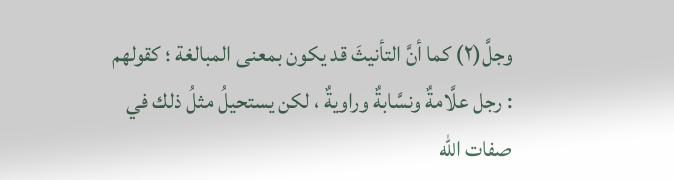وجلَّ(٢) كما أنَّ التأنيثَ قد يكون بمعنى المبالغة ؛ كقولهم : رجل علَّامةٌ ونسَّابةٌ وراويةٌ ، لكن يستحيلُ مثلُ ذلك في صفات الله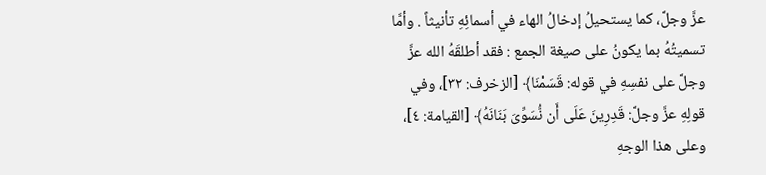عزَّ وجلَّ، كما يستحيلُ إدخالُ الهاء في أسمائِهِ تأنيثاً . وأمَّا تسميتُهُ بما يكونُ على صيغة الجمع : فقد أطلقَهُ الله عزَّ وجلَّ على نفسِهِ في قوله: قَسَمْنَا﴾ [الزخرف: ٣٢]، وفي قولِهِ عزَّ وجلَّ: قَدِرِينَ عَلَى أَن نُّسَوِّىَ بَنَانَهُ﴾ [القيامة: ٤]، وعلى هذا الوجهِ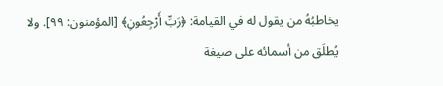يخاطبُهُ من يقول له في القيامة: ﴿رَبِّ أَرْجِعُونِ﴾ [المؤمنون: ٩٩]. ولا يُطلَق من أسمائه على صيغة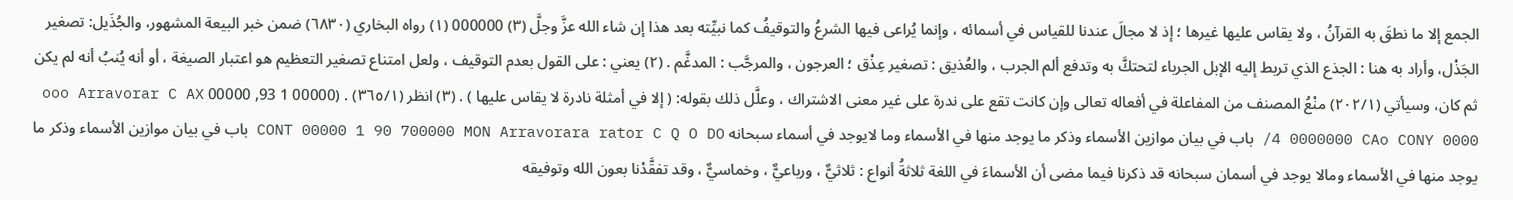الجمع إلا ما نطقَ به القرآنُ ، ولا يقاس عليها غيرها ؛ إذ لا مجالَ عندنا للقياس في أسمائه ، وإنما يُراعى فيها الشرعُ والتوقيفُ كما نبيِّته بعد هذا إن شاء الله عزَّ وجلَّ (٣) 000000 (١) رواه البخاري (٦٨٣٠) ضمن خبر البيعة المشهور، والجُذَيل: تصغير الجَذْل، وأراد به هنا : الجذع الذي تربط إليه الإبل الجرباء لتحتكَّ به وتدفع ألم الجرب ، والعُذيق : تصغير عِذْق ؛ العرجون ، والمرجَّب : المدغَّم . (٢) يعني : على القول بعدم التوقيف ، ولعل امتناع تصغير التعظيم هو اعتبار الصيغة ، أو أنه يُنبُ أنه لم يكن ثم كان، وسيأتي (٢٠٢/١) منْعُ المصنف من المفاعلة في أفعاله تعالى وإن كانت تقع على ندرة على غير معنى الاشتراك ، وعلَّل ذلك بقوله: ( إلا في أمثلة نادرة لا يقاس عليها ) . (٣) انظر (٣٦٥/١) . (00000 1 93, 00000 ooo Arravorar C AX /4 0000000 CAo CONY 0000 باب في بيان موازين الأسماء وذكر ما يوجد منها في الأسماء وما لايوجد في أسماء سبحانه CONT 00000 1 90 700000 MON Arravorara rator C Q O DO باب في بيان موازين الأسماء وذكر ما يوجد منها في الأسماء ومالا يوجد في أسمان سبحانه قد ذكرنا فيما مضى أن الأسماءَ في اللغة ثلاثةُ أنواع : ثلاثيٌّ ، ورباعيٌّ ، وخماسيٌّ ، وقد تفقَّدْنا بعون الله وتوفيقه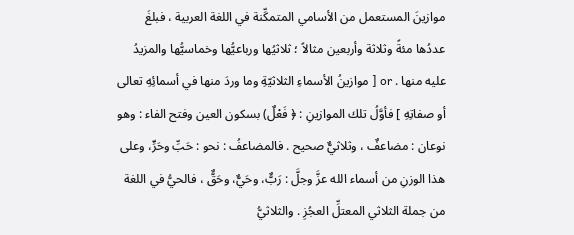موازينَ المستعمل من الأسامي المتمكِّنة في اللغة العربية ، فبلغَ عددُها مئةً وثلاثة وأربعين مثالاً ؛ ثلاثيُها ورباعيُّها وخماسيُّها والمزيدُ عليه منها . or [ موازينُ الأسماءِ الثلاثيّةِ وما وردَ منها في أسمائِهِ تعالى أو صفاتِهِ ] فأوَّلُ تلك الموازينِ : ﴿ فَعْلٌ) بسكون العين وفتح الفاء : وهو نوعان : مضاعفٌ ، وثلاثيٌّ صحيح . فالمضاعفُ : نحو : حَبِّ وحَرٍّ، وعلى هذا الوزنِ من أسماء الله عزَّ وجلَّ : رَبٌّ، وحَيٌّ، وحَقٌّ ، فالحيُّ في اللغة من جملة الثلاثي المعتلِّ العجُزِ . والثلاثيُّ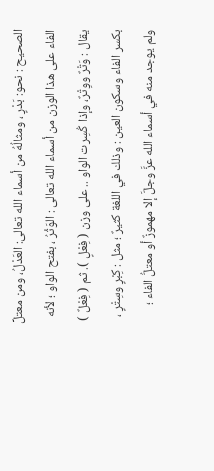الصحيح : نحو: بَدْرٍ ، ومثالُهُ من أسماء الله تعالى: العَدْلُ، ومن معتلِّ الفاء على هذا الوزن من أسماء الله تعالى : الوَثْرُ ، بفتح الواو ؛ لأنه يقال : وَتْرٌ ووِتْرٌ، وإذا كُسِرت الواو .. على وزن ( فِعْلٍ ). ثم ( فِعْلٌ ) بكسر الفاء وسكون العين : وذلك في اللغة كثيرٌ ؛ مثل : كِبْرٍ وسِتْرٍ ، ولم يوجد منه في أسماء الله عزَّ وجلَّ إلا مهموزٌ أو معتلُّ الفاء ؛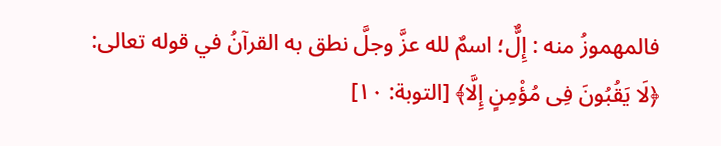فالمهموزُ منه : إِلٌّ؛ اسمٌ لله عزَّ وجلَّ نطق به القرآنُ في قوله تعالى: ﴿لَا يَقُبُونَ فِى مُؤْمِنٍ إِلَّا﴾ [التوبة: ١٠]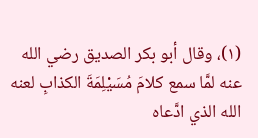(١)، وقال أبو بكر الصديق رضي الله عنه لمَّا سمع كلامَ مُسَيْلِمَةَ الكذابِ لعنه الله الذي ادَّعاه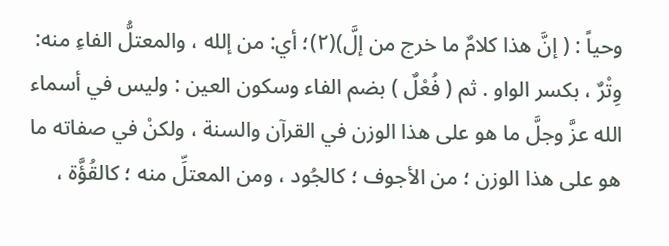وحياً : ( إنَّ هذا كلامٌ ما خرج من إلَّ)(٢)؛ أي: من إلله ، والمعتلُّ الفاءِ منه: وِتْرٌ ، بكسر الواو . ثم ( فُعْلٌ ) بضم الفاء وسكون العين : وليس في أسماء الله عزَّ وجلَّ ما هو على هذا الوزن في القرآن والسنة ، ولكنْ في صفاته ما هو على هذا الوزن ؛ من الأجوف ؛ كالجُود ، ومن المعتلِّ منه ؛ كالقُؤَّة ،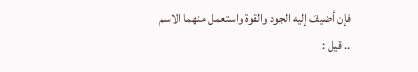فإن أضيفَ إليه الجود والقوة واستعمل منهما الاسم .. قيل :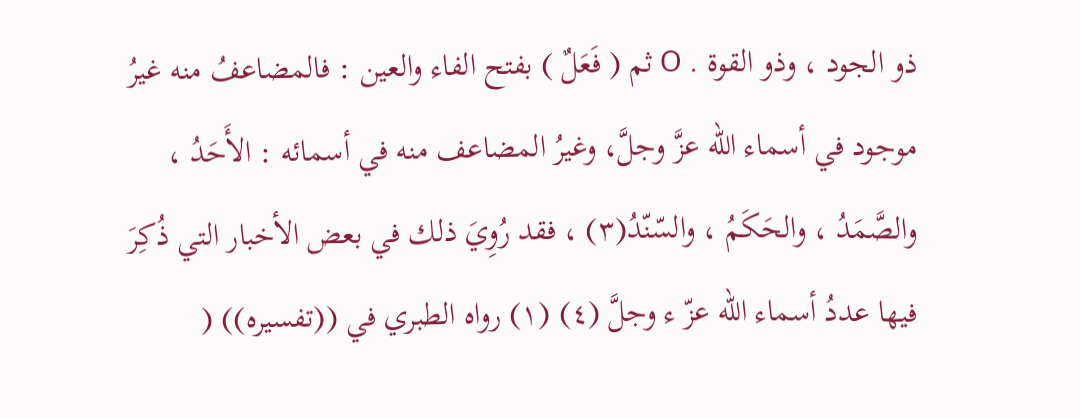ذو الجود ، وذو القوة . O ثم ( فَعَلٌ ) بفتح الفاء والعين : فالمضاعفُ منه غيرُ موجود في أسماء الله عزَّ وجلَّ، وغيرُ المضاعف منه في أسمائه : الأَحَدُ ، والصَّمَدُ ، والحَكَمُ ، والسّنّدُ(٣) ، فقد رُوِيَ ذلك في بعض الأخبار التي ذُكِرَ فيها عددُ أسماء الله عزّ ء وجلَّ (٤) (١) رواه الطبري في ((تفسيره)) (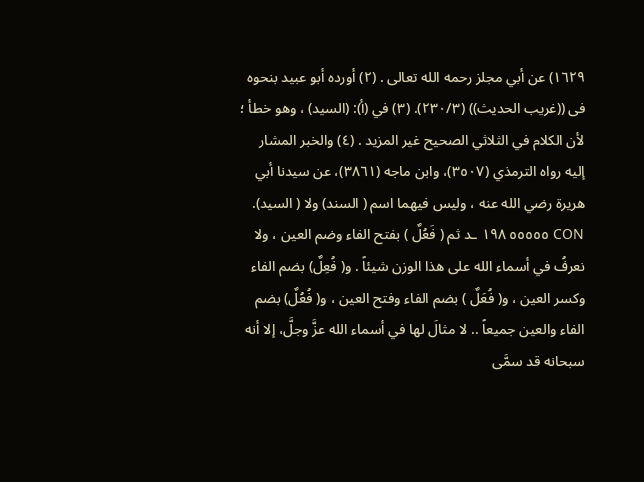١٦٢٩) عن أبي مجلز رحمه الله تعالى . (٢) أورده أبو عبيد بنحوه فى ((غريب الحديث)) (٢٣٠/٣). (٣) في (أ): (السيد) ، وهو خطأ ؛ لأن الكلام في الثلاثي الصحيح غير المزيد . (٤) والخبر المشار إليه رواه الترمذي (٣٥٠٧)، وابن ماجه (٣٨٦١)، عن سيدنا أبي هريرة رضي الله عنه ، وليس فيهما اسم ( السند) ولا ( السيد). CON ٥٥٥٥٥ ١٩٨ ـد ثم ( فَعُلٌ ) بفتح الفاء وضم العين ، ولا نعرفُ في أسماء الله على هذا الوزن شيئاً . و( فُعِلٌ) بضم الفاء وكسر العين ، و( فُعَلٌ ) بضم الفاء وفتح العين ، و( فُعُلٌ) بضم الفاء والعين جميعاً .. لا مثالَ لها في أسماء الله عزَّ وجلَّ، إلا أنه سبحانه قد سمَّى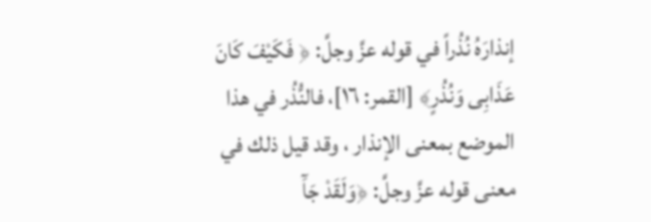إنذارَهُ نُذُراً في قوله عزَّ وجلَّ: ﴿ فَكَيْفَ كَانَ عَذَابِى وَنُذُرٍ﴾ [القمر: ١٦]، فالنُّذُر في هذا الموضع بمعنى الإنذار ، وقد قيل ذلك في معنى قوله عزَّ وجلَّ: ﴿وَلَقَدْ جَآَ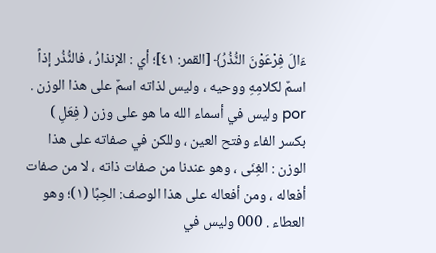ءَالَ فِرْعَوْنَ النُّذُرُ﴾ [القمر: ٤١]؛ أي : الإنذارُ ، فالنُّذُر إذاً اسمٌ لكلامِهِ ووحيه ، وليس لذاته اسمٌ على هذا الوزن . por وليس في أسماء الله ما هو على وزن ( فِعَلِ ) بكسر الفاء وفتح العين ، وللكن في صفاته على هذا الوزن : الغِنَى ، وهو عندنا من صفات ذاته ، لا من صفات أفعاله ، ومن أفعاله على هذا الوصف: الحِبًا (١)؛ وهو العطاء . 000 وليس في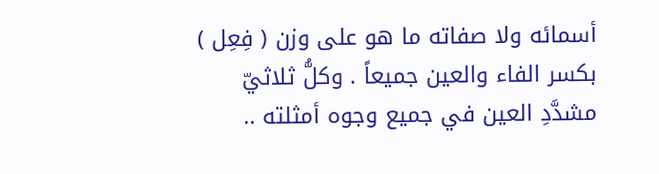أسمائه ولا صفاته ما هو على وزن ( فِعِل ) بكسر الفاء والعين جميعاً . وكلُّ ثلاثيّ مشدَّدِ العين في جميع وجوه أمثلته ..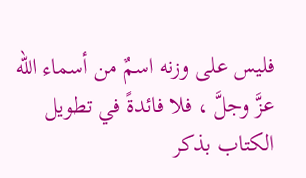فليس على وزنه اسمٌ من أسماء الله عزَّ وجلَّ ، فلا فائدةً في تطويل الكتاب بذكر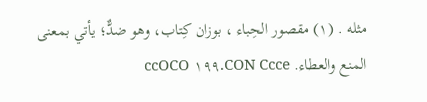مثله . (١) مقصور الحِباء ، بوزان كِتاب، وهو ضدٌّ؛ يأتي بمعنى المنع والعطاء. CON Ccce.١٩٩ ccOCO